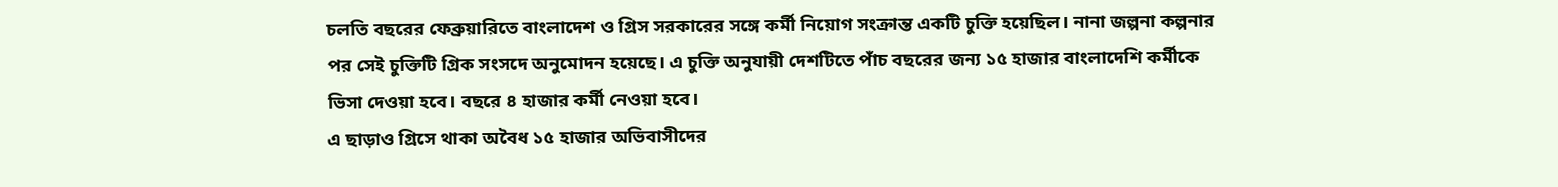চলতি বছরের ফেব্রুয়ারিতে বাংলাদেশ ও গ্রিস সরকারের সঙ্গে কর্মী নিয়োগ সংক্রান্ত একটি চুক্তি হয়েছিল। নানা জল্পনা কল্পনার পর সেই চুক্তিটি গ্রিক সংসদে অনুমোদন হয়েছে। এ চুক্তি অনুযায়ী দেশটিতে পাঁচ বছরের জন্য ১৫ হাজার বাংলাদেশি কর্মীকে ভিসা দেওয়া হবে। বছরে ৪ হাজার কর্মী নেওয়া হবে।
এ ছাড়াও গ্রিসে থাকা অবৈধ ১৫ হাজার অভিবাসীদের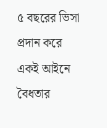৫ বছরের ভিসা প্রদান করে একই আইনে বৈধতার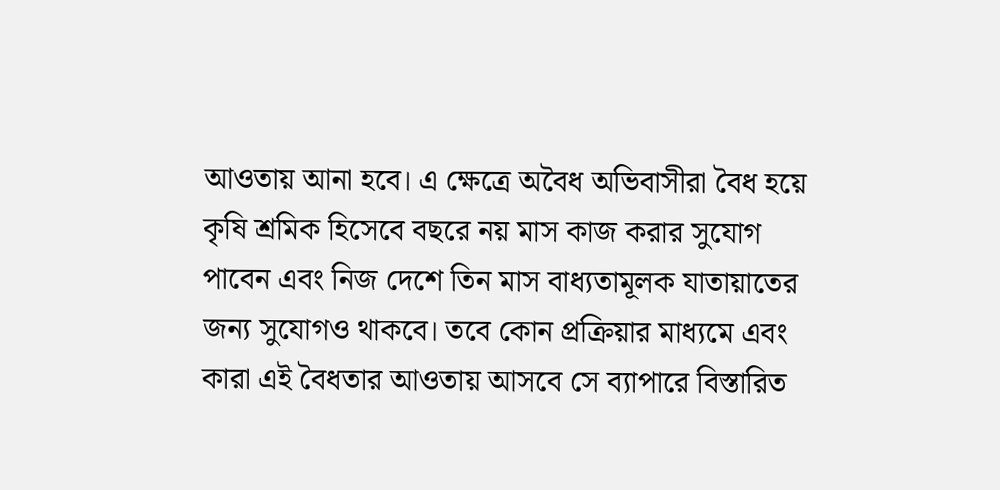আওতায় আনা হবে। এ ক্ষেত্রে অবৈধ অভিবাসীরা বৈধ হয়ে কৃষি শ্রমিক হিসেবে বছরে নয় মাস কাজ করার সুযোগ পাবেন এবং নিজ দেশে তিন মাস বাধ্যতামূলক যাতায়াতের জন্য সুযোগও থাকবে। তবে কোন প্রক্রিয়ার মাধ্যমে এবং কারা এই বৈধতার আওতায় আসবে সে ব্যাপারে বিস্তারিত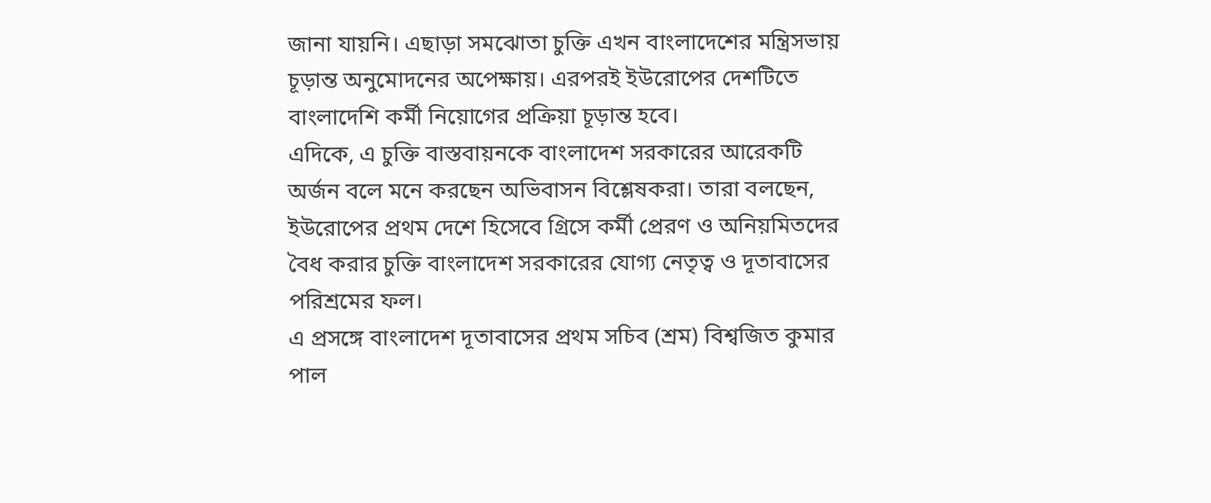জানা যায়নি। এছাড়া সমঝোতা চুক্তি এখন বাংলাদেশের মন্ত্রিসভায় চূড়ান্ত অনুমোদনের অপেক্ষায়। এরপরই ইউরোপের দেশটিতে বাংলাদেশি কর্মী নিয়োগের প্রক্রিয়া চূড়ান্ত হবে।
এদিকে, এ চুক্তি বাস্তবায়নকে বাংলাদেশ সরকারের আরেকটি অর্জন বলে মনে করছেন অভিবাসন বিশ্লেষকরা। তারা বলছেন, ইউরোপের প্রথম দেশে হিসেবে গ্রিসে কর্মী প্রেরণ ও অনিয়মিতদের বৈধ করার চুক্তি বাংলাদেশ সরকারের যোগ্য নেতৃত্ব ও দূতাবাসের পরিশ্রমের ফল।
এ প্রসঙ্গে বাংলাদেশ দূতাবাসের প্রথম সচিব (শ্রম) বিশ্বজিত কুমার পাল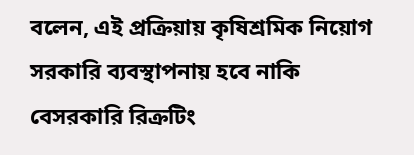বলেন, এই প্রক্রিয়ায় কৃষিশ্রমিক নিয়োগ সরকারি ব্যবস্থাপনায় হবে নাকি বেসরকারি রিক্রটিং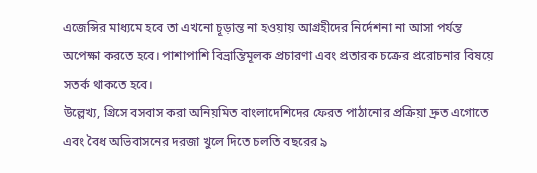এজেন্সির মাধ্যমে হবে তা এখনো চূড়ান্ত না হওয়ায় আগ্রহীদের নির্দেশনা না আসা পর্যন্ত অপেক্ষা করতে হবে। পাশাপাশি বিভ্রান্তিমূলক প্রচারণা এবং প্রতারক চক্রের প্ররোচনার বিষয়ে সতর্ক থাকতে হবে।
উল্লেখ্য, গ্রিসে বসবাস করা অনিয়মিত বাংলাদেশিদের ফেরত পাঠানোর প্রক্রিয়া দ্রুত এগোতে এবং বৈধ অভিবাসনের দরজা খুলে দিতে চলতি বছরের ৯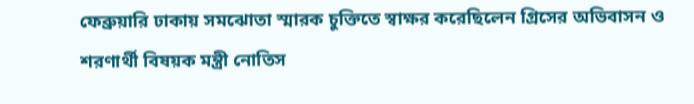ফেব্রুয়ারি ঢাকায় সমঝোতা স্মারক চুক্তিতে স্বাক্ষর করেছিলেন গ্রিসের অভিবাসন ও শরণার্থী বিষয়ক মন্ত্রী নোতিস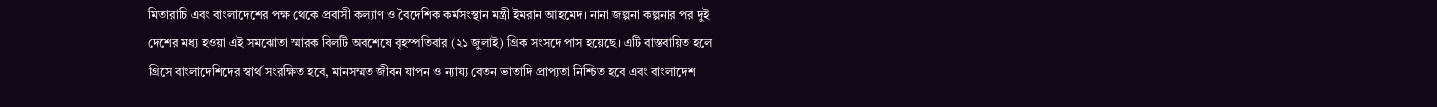মিতারাচি এবং বাংলাদেশের পক্ষ থেকে প্রবাসী কল্যাণ ও বৈদেশিক কর্মসংস্থান মন্ত্রী ইমরান আহমেদ। নানা জল্পনা কল্পনার পর দুই দেশের মধ্য হওয়া এই সমঝোতা স্মারক বিলটি অবশেষে বৃহস্পতিবার (২১ জুলাই) গ্রিক সংসদে পাস হয়েছে। এটি বাস্তবায়িত হলে গ্রিসে বাংলাদেশিদের স্বার্থ সংরক্ষিত হবে, মানসম্মত জীবন যাপন ও ন্যায্য বেতন ভাতাদি প্রাপ্যতা নিশ্চিত হবে এবং বাংলাদেশ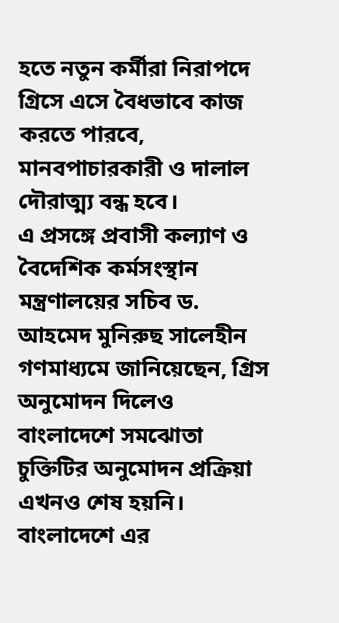হতে নতুন কর্মীরা নিরাপদে গ্রিসে এসে বৈধভাবে কাজ করতে পারবে, মানবপাচারকারী ও দালাল দৌরাত্ম্য বন্ধ হবে।
এ প্রসঙ্গে প্রবাসী কল্যাণ ও বৈদেশিক কর্মসংস্থান মন্ত্রণালয়ের সচিব ড. আহমেদ মুনিরুছ সালেহীন গণমাধ্যমে জানিয়েছেন, গ্রিস অনুমোদন দিলেও বাংলাদেশে সমঝোতা চুক্তিটির অনুমোদন প্রক্রিয়া এখনও শেষ হয়নি। বাংলাদেশে এর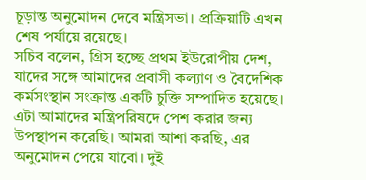চূড়ান্ত অনুমোদন দেবে মন্ত্রিসভা। প্রক্রিয়াটি এখন শেষ পর্যায়ে রয়েছে।
সচিব বলেন, গ্রিস হচ্ছে প্রথম ইউরোপীয় দেশ, যাদের সঙ্গে আমাদের প্রবাসী কল্যাণ ও বৈদেশিক কর্মসংস্থান সংক্রান্ত একটি চুক্তি সম্পাদিত হয়েছে। এটা আমাদের মন্ত্রিপরিষদে পেশ করার জন্য উপস্থাপন করেছি। আমরা আশা করছি, এর অনুমোদন পেয়ে যাবো। দুই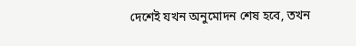দেশেই যখন অনুমোদন শেষ হবে, তখন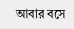আবার বসে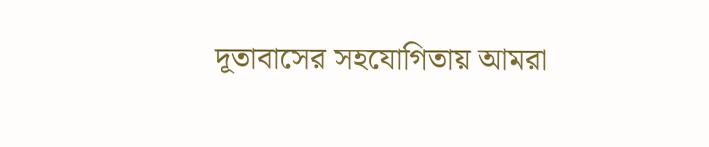দূতাবাসের সহযোগিতায় আমরা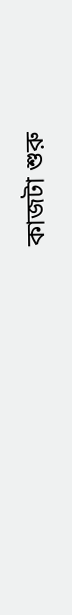কাজটা শুরু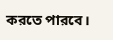করতে পারবে।